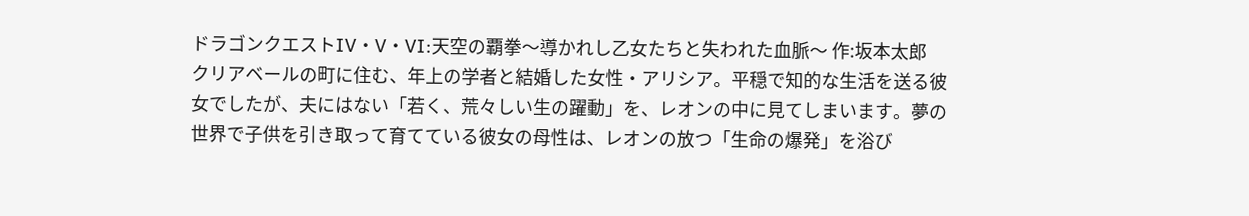ドラゴンクエストIV・V・VI:天空の覇拳〜導かれし乙女たちと失われた血脈〜 作:坂本太郎
クリアベールの町に住む、年上の学者と結婚した女性・アリシア。平穏で知的な生活を送る彼女でしたが、夫にはない「若く、荒々しい生の躍動」を、レオンの中に見てしまいます。夢の世界で子供を引き取って育てている彼女の母性は、レオンの放つ「生命の爆発」を浴び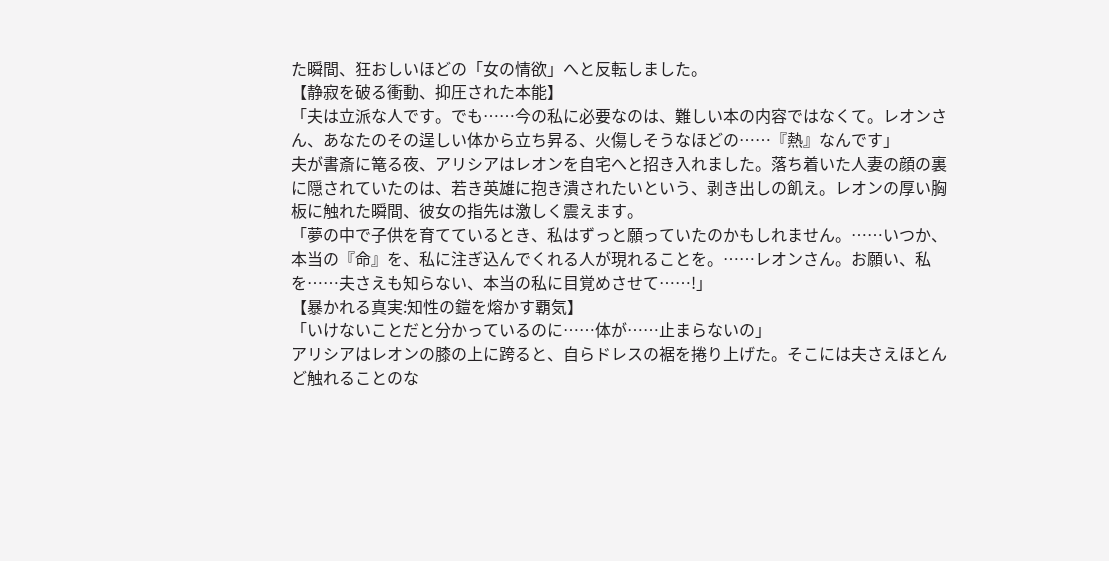た瞬間、狂おしいほどの「女の情欲」へと反転しました。
【静寂を破る衝動、抑圧された本能】
「夫は立派な人です。でも……今の私に必要なのは、難しい本の内容ではなくて。レオンさん、あなたのその逞しい体から立ち昇る、火傷しそうなほどの……『熱』なんです」
夫が書斎に篭る夜、アリシアはレオンを自宅へと招き入れました。落ち着いた人妻の顔の裏に隠されていたのは、若き英雄に抱き潰されたいという、剥き出しの飢え。レオンの厚い胸板に触れた瞬間、彼女の指先は激しく震えます。
「夢の中で子供を育てているとき、私はずっと願っていたのかもしれません。……いつか、本当の『命』を、私に注ぎ込んでくれる人が現れることを。……レオンさん。お願い、私を……夫さえも知らない、本当の私に目覚めさせて……!」
【暴かれる真実:知性の鎧を熔かす覇気】
「いけないことだと分かっているのに……体が……止まらないの」
アリシアはレオンの膝の上に跨ると、自らドレスの裾を捲り上げた。そこには夫さえほとんど触れることのな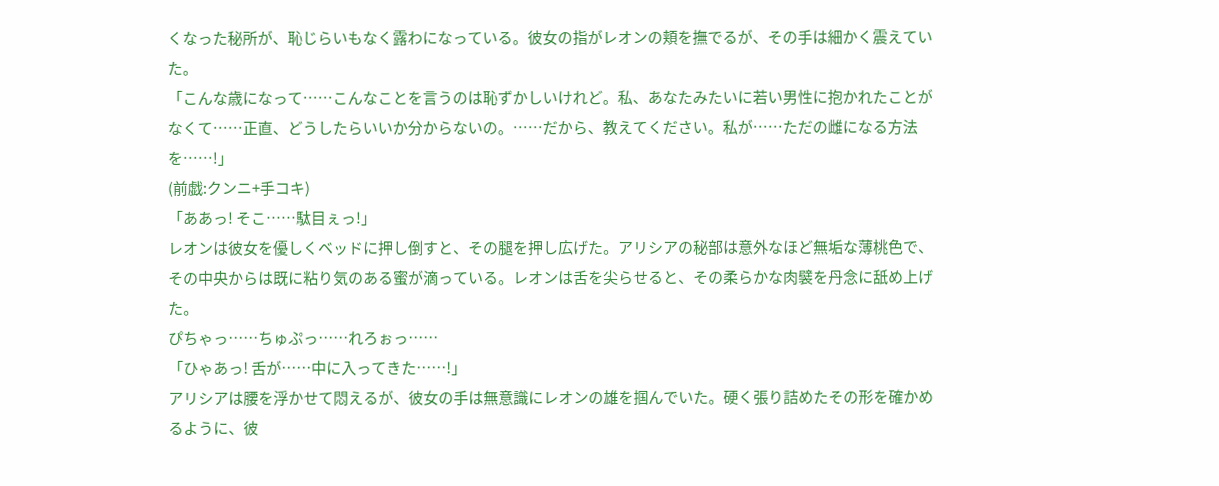くなった秘所が、恥じらいもなく露わになっている。彼女の指がレオンの頬を撫でるが、その手は細かく震えていた。
「こんな歳になって……こんなことを言うのは恥ずかしいけれど。私、あなたみたいに若い男性に抱かれたことがなくて……正直、どうしたらいいか分からないの。……だから、教えてください。私が……ただの雌になる方法を……!」
(前戯:クンニ+手コキ)
「ああっ! そこ……駄目ぇっ!」
レオンは彼女を優しくベッドに押し倒すと、その腿を押し広げた。アリシアの秘部は意外なほど無垢な薄桃色で、その中央からは既に粘り気のある蜜が滴っている。レオンは舌を尖らせると、その柔らかな肉襞を丹念に舐め上げた。
ぴちゃっ……ちゅぷっ……れろぉっ……
「ひゃあっ! 舌が……中に入ってきた……!」
アリシアは腰を浮かせて悶えるが、彼女の手は無意識にレオンの雄を掴んでいた。硬く張り詰めたその形を確かめるように、彼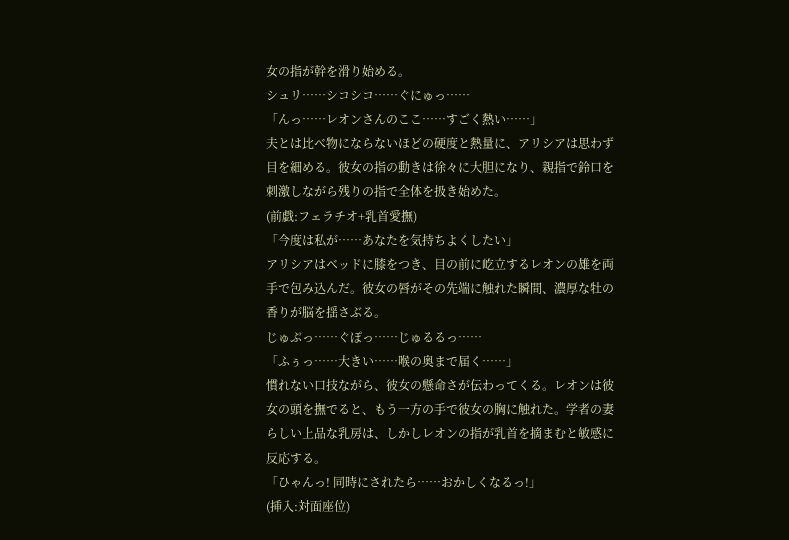女の指が幹を滑り始める。
シュリ……シコシコ……ぐにゅっ……
「んっ……レオンさんのここ……すごく熱い……」
夫とは比べ物にならないほどの硬度と熱量に、アリシアは思わず目を細める。彼女の指の動きは徐々に大胆になり、親指で鈴口を刺激しながら残りの指で全体を扱き始めた。
(前戯:フェラチオ+乳首愛撫)
「今度は私が……あなたを気持ちよくしたい」
アリシアはベッドに膝をつき、目の前に屹立するレオンの雄を両手で包み込んだ。彼女の唇がその先端に触れた瞬間、濃厚な牡の香りが脳を揺さぶる。
じゅぷっ……ぐぽっ……じゅるるっ……
「ふぅっ……大きい……喉の奥まで届く……」
慣れない口技ながら、彼女の懸命さが伝わってくる。レオンは彼女の頭を撫でると、もう一方の手で彼女の胸に触れた。学者の妻らしい上品な乳房は、しかしレオンの指が乳首を摘まむと敏感に反応する。
「ひゃんっ! 同時にされたら……おかしくなるっ!」
(挿入:対面座位)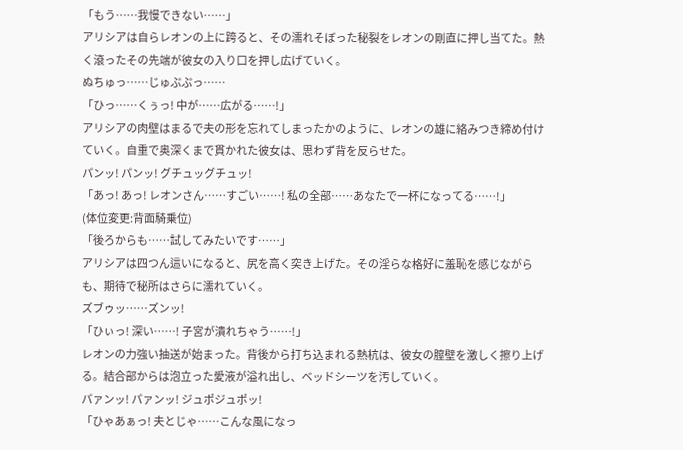「もう……我慢できない……」
アリシアは自らレオンの上に跨ると、その濡れそぼった秘裂をレオンの剛直に押し当てた。熱く滾ったその先端が彼女の入り口を押し広げていく。
ぬちゅっ……じゅぷぷっ……
「ひっ……くぅっ! 中が……広がる……!」
アリシアの肉壁はまるで夫の形を忘れてしまったかのように、レオンの雄に絡みつき締め付けていく。自重で奥深くまで貫かれた彼女は、思わず背を反らせた。
パンッ! パンッ! グチュッグチュッ!
「あっ! あっ! レオンさん……すごい……! 私の全部……あなたで一杯になってる……!」
(体位変更:背面騎乗位)
「後ろからも……試してみたいです……」
アリシアは四つん這いになると、尻を高く突き上げた。その淫らな格好に羞恥を感じながらも、期待で秘所はさらに濡れていく。
ズブゥッ……ズンッ!
「ひぃっ! 深い……! 子宮が潰れちゃう……!」
レオンの力強い抽送が始まった。背後から打ち込まれる熱杭は、彼女の膣壁を激しく擦り上げる。結合部からは泡立った愛液が溢れ出し、ベッドシーツを汚していく。
パァンッ! パァンッ! ジュポジュポッ!
「ひゃあぁっ! 夫とじゃ……こんな風になっ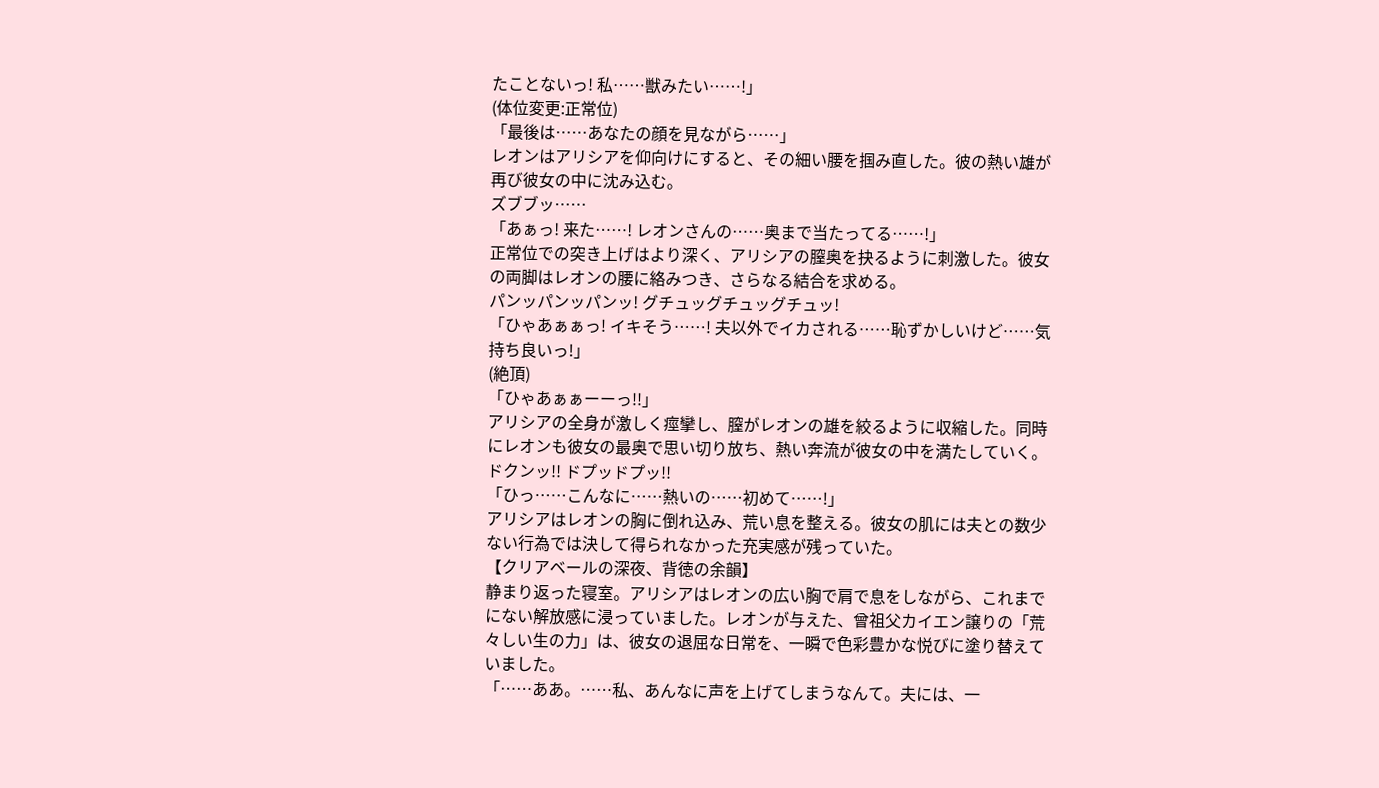たことないっ! 私……獣みたい……!」
(体位変更:正常位)
「最後は……あなたの顔を見ながら……」
レオンはアリシアを仰向けにすると、その細い腰を掴み直した。彼の熱い雄が再び彼女の中に沈み込む。
ズブブッ……
「あぁっ! 来た……! レオンさんの……奥まで当たってる……!」
正常位での突き上げはより深く、アリシアの膣奥を抉るように刺激した。彼女の両脚はレオンの腰に絡みつき、さらなる結合を求める。
パンッパンッパンッ! グチュッグチュッグチュッ!
「ひゃあぁぁっ! イキそう……! 夫以外でイカされる……恥ずかしいけど……気持ち良いっ!」
(絶頂)
「ひゃあぁぁーーっ!!」
アリシアの全身が激しく痙攣し、膣がレオンの雄を絞るように収縮した。同時にレオンも彼女の最奥で思い切り放ち、熱い奔流が彼女の中を満たしていく。
ドクンッ!! ドプッドプッ!!
「ひっ……こんなに……熱いの……初めて……!」
アリシアはレオンの胸に倒れ込み、荒い息を整える。彼女の肌には夫との数少ない行為では決して得られなかった充実感が残っていた。
【クリアベールの深夜、背徳の余韻】
静まり返った寝室。アリシアはレオンの広い胸で肩で息をしながら、これまでにない解放感に浸っていました。レオンが与えた、曾祖父カイエン譲りの「荒々しい生の力」は、彼女の退屈な日常を、一瞬で色彩豊かな悦びに塗り替えていました。
「……ああ。……私、あんなに声を上げてしまうなんて。夫には、一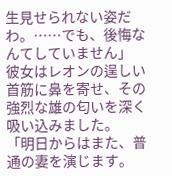生見せられない姿だわ。……でも、後悔なんてしていません」
彼女はレオンの逞しい首筋に鼻を寄せ、その強烈な雄の匂いを深く吸い込みました。
「明日からはまた、普通の妻を演じます。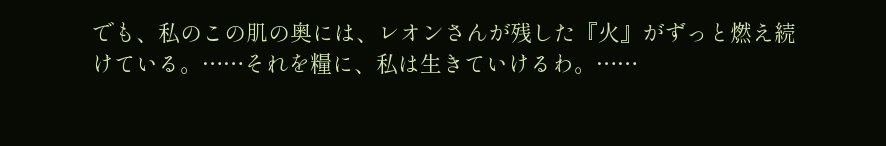でも、私のこの肌の奥には、レオンさんが残した『火』がずっと燃え続けている。……それを糧に、私は生きていけるわ。……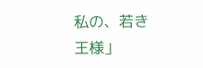私の、若き王様」